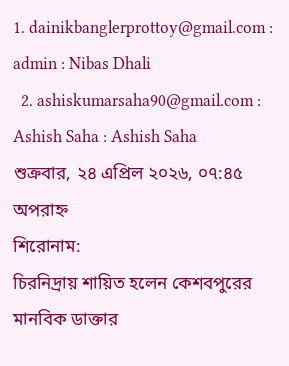1. dainikbanglerprottoy@gmail.com : admin : Nibas Dhali
  2. ashiskumarsaha90@gmail.com : Ashish Saha : Ashish Saha
শুক্রবার, ২৪ এপ্রিল ২০২৬, ০৭:৪৫ অপরাহ্ন
শিরোনাম:
চিরনিদ্রায় শায়িত হলেন কেশবপুরের মানবিক ডাক্তার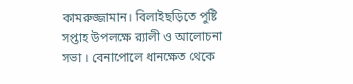কামরুজ্জামান। বিলাইছড়িতে পুষ্টি সপ্তাহ উপলক্ষে র‍্যালী ও আলোচনা সভা । বেনাপোলে ধানক্ষেত থেকে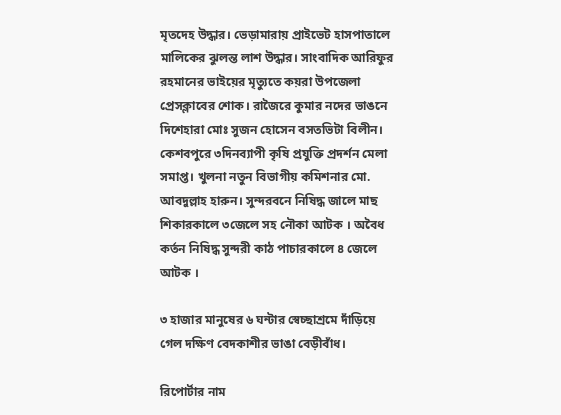মৃতদেহ উদ্ধার। ভেড়ামারায় প্রাইভেট হাসপাতালে মালিকের ঝুলন্ত লাশ উদ্ধার। সাংবাদিক আরিফুর রহমানের ভাইয়ের মৃত্যুতে কয়রা উপজেলা প্রেসক্লাবের শোক। রাজৈরে কুমার নদের ভাঙনে দিশেহারা মোঃ সুজন হোসেন বসতভিটা বিলীন। কেশবপুরে ৩দিনব্যাপী কৃষি প্রযুক্তি প্রদর্শন মেলা সমাপ্ত। খুলনা নতুন বিভাগীয় কমিশনার মো. আবদুল্লাহ হারুন। সুন্দরবনে নিষিদ্ধ জালে মাছ শিকারকালে ৩জেলে সহ নৌকা আটক । অবৈধ কর্তন নিষিদ্ধ সুন্দরী কাঠ পাচারকালে ৪ জেলে আটক ।

৩ হাজার মানুষের ৬ ঘন্টার স্বেচ্ছাশ্রমে দাঁড়িয়ে গেল দক্ষিণ বেদকাশীর ভাঙা বেড়ীবাঁধ।

রিপোর্টার নাম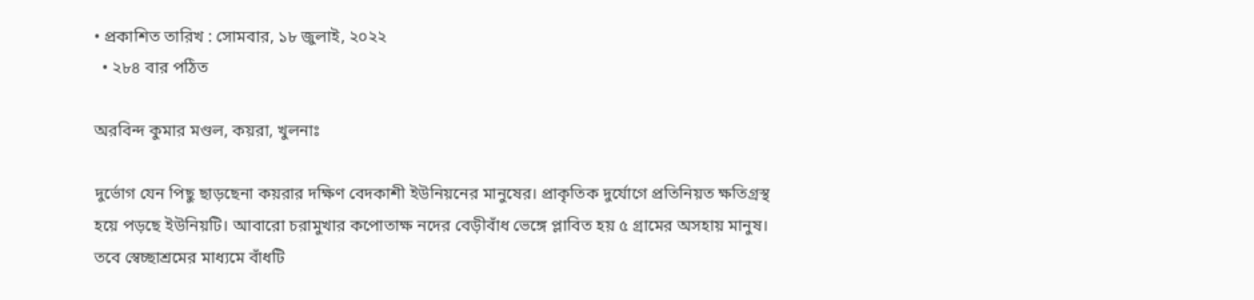• প্রকাশিত তারিখ : সোমবার, ১৮ জুলাই, ২০২২
  • ২৮৪ বার পঠিত

অরবিন্দ কুমার মণ্ডল, কয়রা, খুলনাঃ

দুর্ভোগ যেন পিছু ছাড়ছেনা কয়রার দক্ষিণ বেদকাশী ইউনিয়নের মানুষের। প্রাকৃতিক দুর্যোগে প্রতিনিয়ত ক্ষতিগ্রস্থ হয়ে পড়ছে ইউনিয়টি। আবারো চরামুখার কপোতাক্ষ নদের বেড়ীবাঁধ ভেঙ্গে প্লাবিত হয় ৫ গ্রামের অসহায় মানুষ। তবে স্বেচ্ছাশ্রমের মাধ্যমে বাঁধটি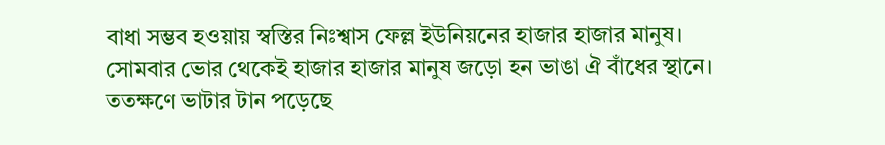বাধা সম্ভব হওয়ায় স্বস্তির নিঃশ্বাস ফেল্ল ইউনিয়নের হাজার হাজার মানুষ। সোমবার ভোর থেকেই হাজার হাজার মানুষ জড়ো হন ভাঙা ঐ বাঁধের স্থানে। ততক্ষণে ভাটার টান পড়েছে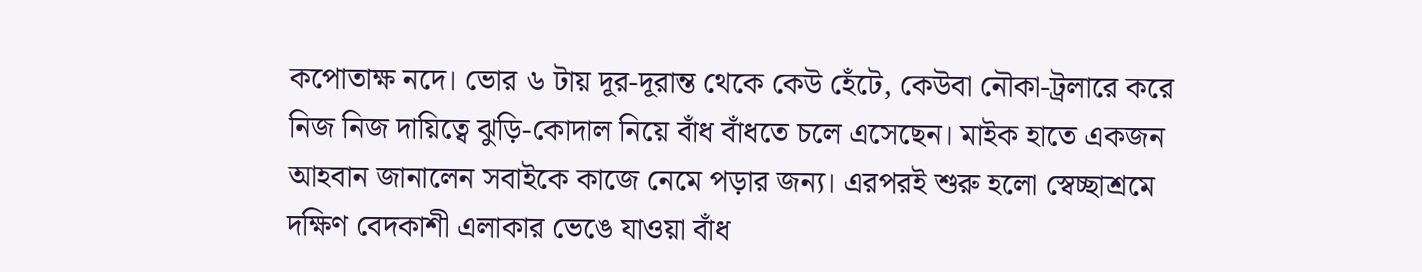কপোতাক্ষ নদে। ভোর ৬ টায় দূর-দূরান্ত থেকে কেউ হেঁটে, কেউবা নৌকা-ট্রলারে করে নিজ নিজ দায়িত্বে ঝুড়ি-কোদাল নিয়ে বাঁধ বাঁধতে চলে এসেছেন। মাইক হাতে একজন আহবান জানালেন সবাইকে কাজে নেমে পড়ার জন্য। এরপরই শুরু হলো স্বেচ্ছাশ্রমে দক্ষিণ বেদকাশী এলাকার ভেঙে যাওয়া বাঁধ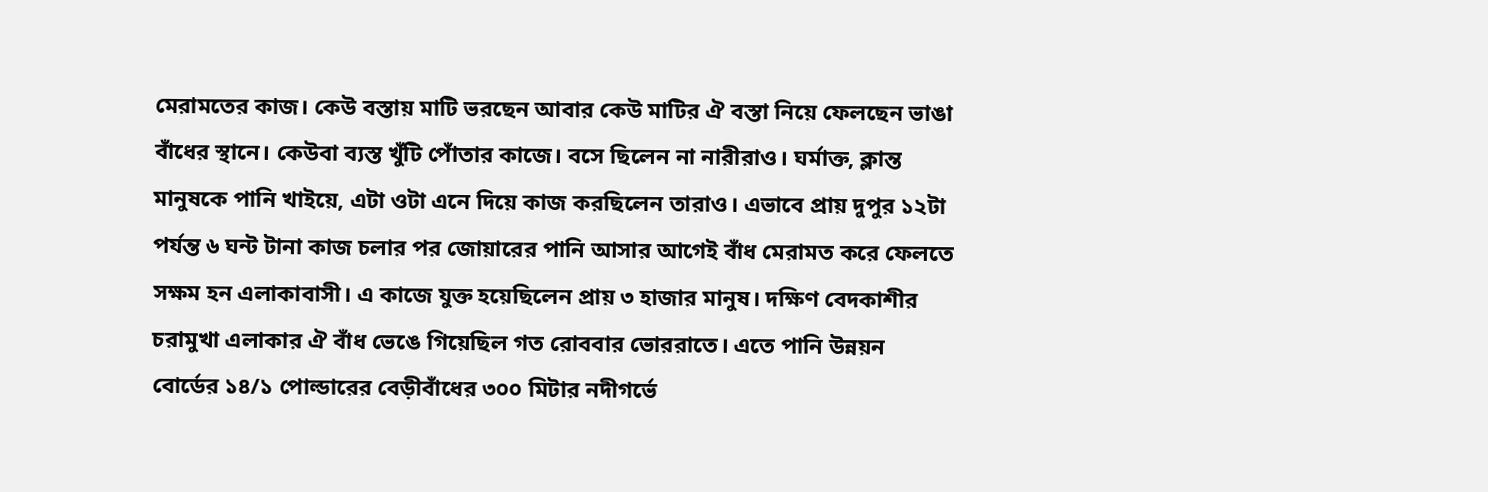মেরামতের কাজ। কেউ বস্তায় মাটি ভরছেন আবার কেউ মাটির ঐ বস্তা নিয়ে ফেলছেন ভাঙা বাঁধের স্থানে। কেউবা ব্যস্ত খুঁটি পোঁতার কাজে। বসে ছিলেন না নারীরাও। ঘর্মাক্ত, ক্লান্ত মানুষকে পানি খাইয়ে, এটা ওটা এনে দিয়ে কাজ করছিলেন তারাও। এভাবে প্রায় দুপুর ১২টা পর্যন্ত ৬ ঘন্ট টানা কাজ চলার পর জোয়ারের পানি আসার আগেই বাঁধ মেরামত করে ফেলতে সক্ষম হন এলাকাবাসী। এ কাজে যুক্ত হয়েছিলেন প্রায় ৩ হাজার মানুষ। দক্ষিণ বেদকাশীর চরামুখা এলাকার ঐ বাঁধ ভেঙে গিয়েছিল গত রোববার ভোররাতে। এতে পানি উন্নয়ন বোর্ডের ১৪/১ পোল্ডারের বেড়ীবাঁধের ৩০০ মিটার নদীগর্ভে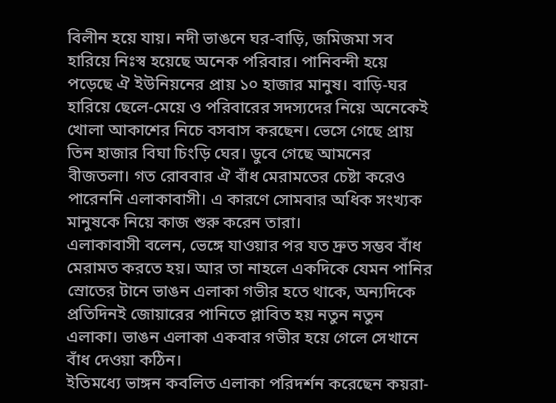বিলীন হয়ে যায়। নদী ভাঙনে ঘর-বাড়ি, জমিজমা সব হারিয়ে নিঃস্ব হয়েছে অনেক পরিবার। পানিবন্দী হয়ে পড়েছে ঐ ইউনিয়নের প্রায় ১০ হাজার মানুষ। বাড়ি-ঘর হারিয়ে ছেলে-মেয়ে ও পরিবারের সদস্যদের নিয়ে অনেকেই খোলা আকাশের নিচে বসবাস করছেন। ভেসে গেছে প্রায় তিন হাজার বিঘা চিংড়ি ঘের। ডুবে গেছে আমনের বীজতলা। গত রোববার ঐ বাঁধ মেরামতের চেষ্টা করেও পারেননি এলাকাবাসী। এ কারণে সোমবার অধিক সংখ্যক মানুষকে নিয়ে কাজ শুরু করেন তারা।
এলাকাবাসী বলেন, ভেঙ্গে যাওয়ার পর যত দ্রুত সম্ভব বাঁধ মেরামত করতে হয়। আর তা নাহলে একদিকে যেমন পানির স্রোতের টানে ভাঙন এলাকা গভীর হতে থাকে, অন্যদিকে প্রতিদিনই জোয়ারের পানিতে প্লাবিত হয় নতুন নতুন এলাকা। ভাঙন এলাকা একবার গভীর হয়ে গেলে সেখানে বাঁধ দেওয়া কঠিন।
ইতিমধ্যে ভাঙ্গন কবলিত এলাকা পরিদর্শন করেছেন কয়রা-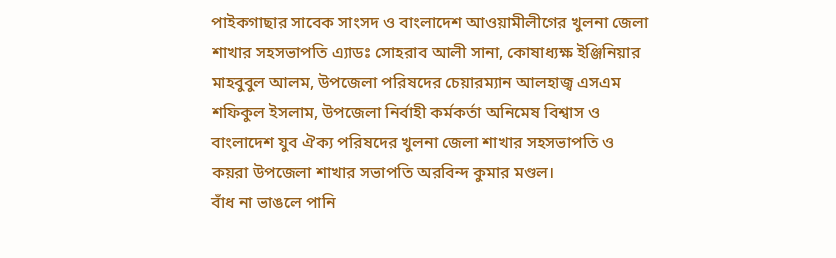পাইকগাছার সাবেক সাংসদ ও বাংলাদেশ আওয়ামীলীগের খুলনা জেলা শাখার সহসভাপতি এ্যাডঃ সোহরাব আলী সানা, কোষাধ্যক্ষ ইঞ্জিনিয়ার মাহবুবুল আলম, উপজেলা পরিষদের চেয়ারম্যান আলহাজ্ব এসএম শফিকুল ইসলাম, উপজেলা নির্বাহী কর্মকর্তা অনিমেষ বিশ্বাস ও বাংলাদেশ যুব ঐক্য পরিষদের খুলনা জেলা শাখার সহসভাপতি ও কয়রা উপজেলা শাখার সভাপতি অরবিন্দ কুমার মণ্ডল।
বাঁধ না ভাঙলে পানি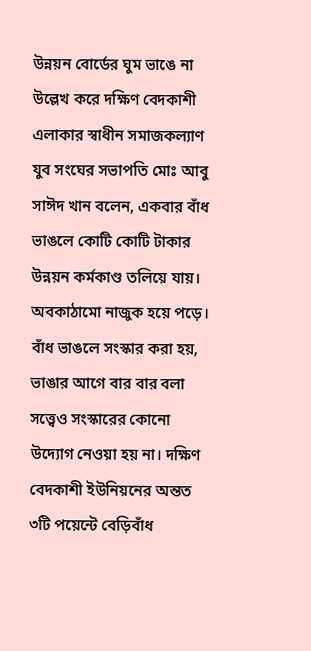উন্নয়ন বোর্ডের ঘুম ভাঙে না উল্লেখ করে দক্ষিণ বেদকাশী এলাকার স্বাধীন সমাজকল্যাণ যুব সংঘের সভাপতি মোঃ আবু সাঈদ খান বলেন, একবার বাঁধ ভাঙলে কোটি কোটি টাকার উন্নয়ন কর্মকাণ্ড তলিয়ে যায়। অবকাঠামো নাজুক হয়ে পড়ে। বাঁধ ভাঙলে সংস্কার করা হয়, ভাঙার আগে বার বার বলা সত্ত্বেও সংস্কারের কোনো উদ্যোগ নেওয়া হয় না। দক্ষিণ বেদকাশী ইউনিয়নের অন্তত ৩টি পয়েন্টে বেড়িবাঁধ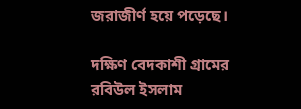জরাজীর্ণ হয়ে পড়েছে।

দক্ষিণ বেদকাশী গ্রামের রবিউল ইসলাম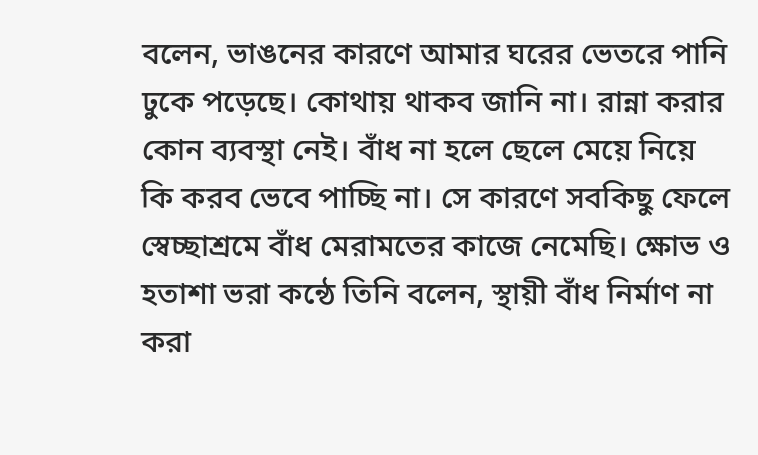বলেন, ভাঙনের কারণে আমার ঘরের ভেতরে পানি ঢুকে পড়েছে। কোথায় থাকব জানি না। রান্না করার কোন ব্যবস্থা নেই। বাঁধ না হলে ছেলে মেয়ে নিয়ে কি করব ভেবে পাচ্ছি না। সে কারণে সবকিছু ফেলে স্বেচ্ছাশ্রমে বাঁধ মেরামতের কাজে নেমেছি। ক্ষোভ ও হতাশা ভরা কন্ঠে তিনি বলেন, স্থায়ী বাঁধ নির্মাণ না করা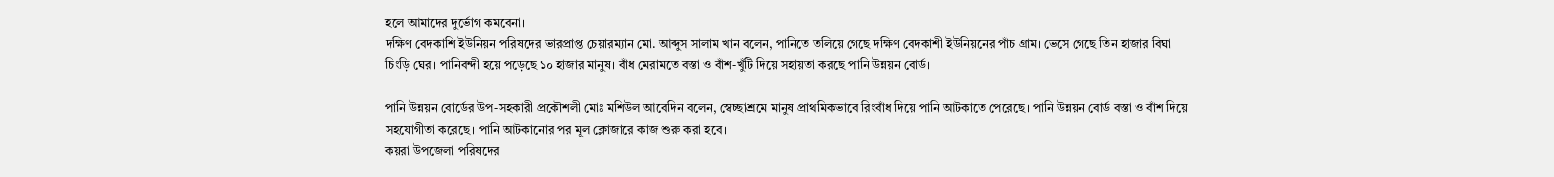হলে আমাদের দুর্ভোগ কমবেনা।
দক্ষিণ বেদকাশি ইউনিয়ন পরিষদের ভারপ্রাপ্ত চেয়ারম্যান মো. আব্দুস সালাম খান বলেন, পানিতে তলিয়ে গেছে দক্ষিণ বেদকাশী ইউনিয়নের পাঁচ গ্রাম। ভেসে গেছে তিন হাজার বিঘা চিংড়ি ঘের। পানিবন্দী হয়ে পড়েছে ১০ হাজার মানুষ। বাঁধ মেরামতে বস্তা ও বাঁশ-খুঁটি দিয়ে সহায়তা করছে পানি উন্নয়ন বোর্ড।

পানি উন্নয়ন বোর্ডের উপ-সহকারী প্রকৌশলী মোঃ মশিউল আবেদিন বলেন, স্বেচ্ছাশ্রমে মানুষ প্রাথমিকভাবে রিংবাঁধ দিয়ে পানি আটকাতে পেরেছে। পানি উন্নয়ন বোর্ড বস্তা ও বাঁশ দিয়ে সহযোগীতা করেছে। পানি আটকানোর পর মূল ক্লোজারে কাজ শুরু করা হবে।
কয়রা উপজেলা পরিষদের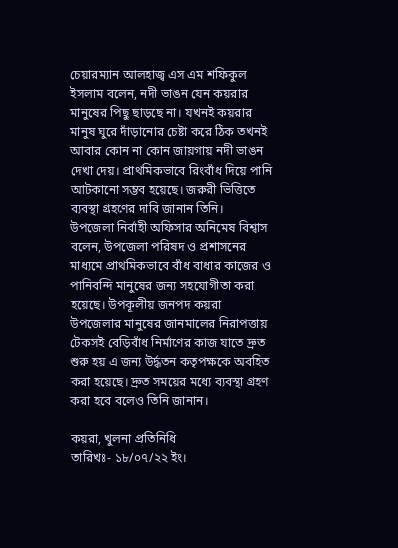চেয়ারম্যান আলহাজ্ব এস এম শফিকুল ইসলাম বলেন, নদী ভাঙন যেন কয়রার মানুষের পিছু ছাড়ছে না। যখনই কয়রার মানুষ ঘুরে দাঁড়ানোর চেষ্টা করে ঠিক তখনই আবার কোন না কোন জায়গায় নদী ভাঙন দেখা দেয়। প্রাথমিকভাবে রিংবাঁধ দিয়ে পানি আটকানো সম্ভব হয়েছে। জরুরী ভিত্তিতে ব্যবস্থা গ্রহণের দাবি জানান তিনি।
উপজেলা নির্বাহী অফিসার অনিমেষ বিশ্বাস বলেন, উপজেলা পরিষদ ও প্রশাসনের মাধ্যমে প্রাথমিকভাবে বাঁধ বাধার কাজের ও পানিবন্দি মানুষের জন্য সহযোগীতা করা হয়েছে। উপকূলীয় জনপদ কয়রা উপজেলার মানুষের জানমালের নিরাপত্তায় টেকসই বেড়িবাঁধ নির্মাণের কাজ যাতে দ্রুত শুরু হয় এ জন্য উর্দ্ধতন কতৃপক্ষকে অবহিত করা হয়েছে। দ্রুত সময়ের মধ্যে ব্যবস্থা গ্রহণ করা হবে বলেও তিনি জানান।

কয়রা, খুলনা প্রতিনিধি
তারিখঃ- ১৮/০৭/২২ ইং।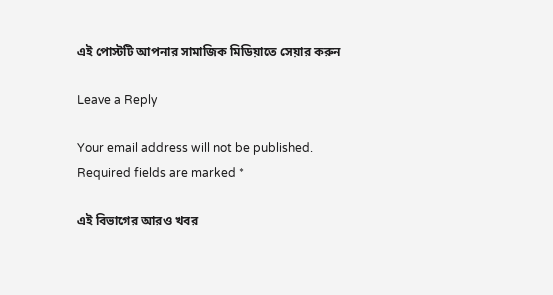এই পোস্টটি আপনার সামাজিক মিডিয়াতে সেয়ার করুন

Leave a Reply

Your email address will not be published. Required fields are marked *

এই বিভাগের আরও খবর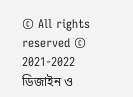© All rights reserved © 2021-2022
ডিজাইন ও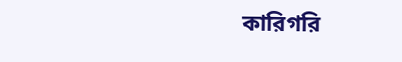কারিগরি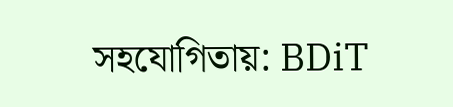সহযোগিতায়: BDiT